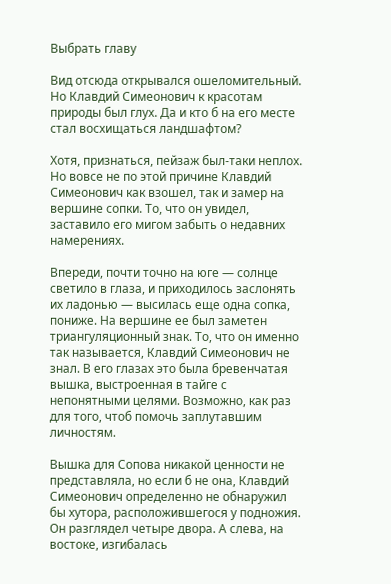Выбрать главу

Вид отсюда открывался ошеломительный. Но Клавдий Симеонович к красотам природы был глух. Да и кто б на его месте стал восхищаться ландшафтом?

Хотя, признаться, пейзаж был-таки неплох. Но вовсе не по этой причине Клавдий Симеонович как взошел, так и замер на вершине сопки. То, что он увидел, заставило его мигом забыть о недавних намерениях.

Впереди, почти точно на юге — солнце светило в глаза, и приходилось заслонять их ладонью — высилась еще одна сопка, пониже. На вершине ее был заметен триангуляционный знак. То, что он именно так называется, Клавдий Симеонович не знал. В его глазах это была бревенчатая вышка, выстроенная в тайге с непонятными целями. Возможно, как раз для того, чтоб помочь заплутавшим личностям.

Вышка для Сопова никакой ценности не представляла, но если б не она, Клавдий Симеонович определенно не обнаружил бы хутора, расположившегося у подножия. Он разглядел четыре двора. А слева, на востоке, изгибалась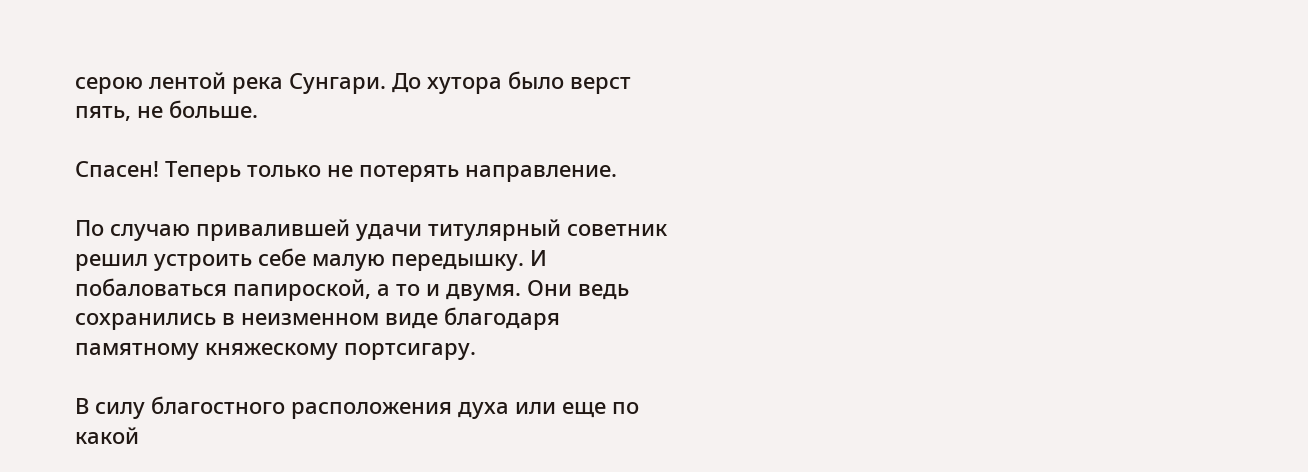серою лентой река Сунгари. До хутора было верст пять, не больше.

Спасен! Теперь только не потерять направление.

По случаю привалившей удачи титулярный советник решил устроить себе малую передышку. И побаловаться папироской, а то и двумя. Они ведь сохранились в неизменном виде благодаря памятному княжескому портсигару.

В силу благостного расположения духа или еще по какой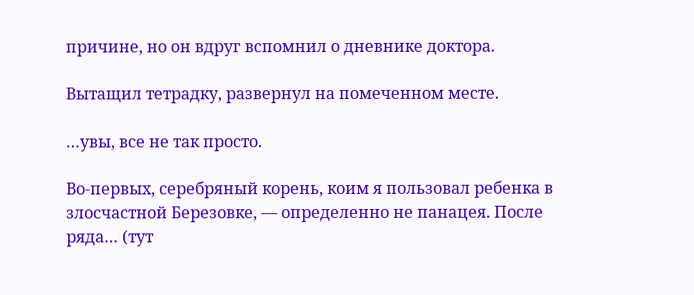причине, но он вдруг вспомнил о дневнике доктора.

Вытащил тетрадку, развернул на помеченном месте.

…увы, все не так просто.

Во-первых, серебряный корень, коим я пользовал ребенка в злосчастной Березовке, — определенно не панацея. После ряда… (тут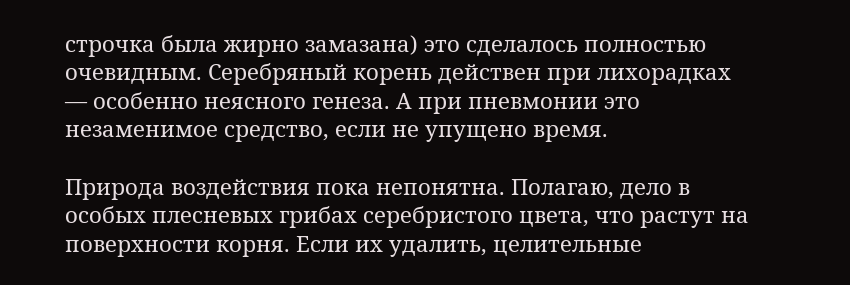строчка была жирно замазана) это сделалось полностью очевидным. Серебряный корень действен при лихорадках — особенно неясного генеза. А при пневмонии это незаменимое средство, если не упущено время.

Природа воздействия пока непонятна. Полагаю, дело в особых плесневых грибах серебристого цвета, что растут на поверхности корня. Если их удалить, целительные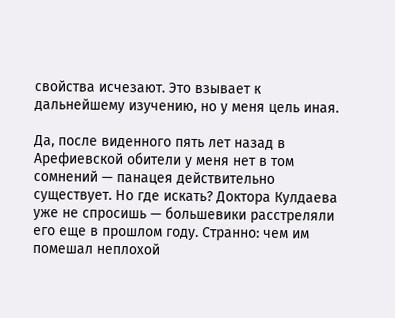свойства исчезают. Это взывает к дальнейшему изучению, но у меня цель иная.

Да, после виденного пять лет назад в Арефиевской обители у меня нет в том сомнений — панацея действительно существует. Но где искать? Доктора Кулдаева уже не спросишь — большевики расстреляли его еще в прошлом году. Странно: чем им помешал неплохой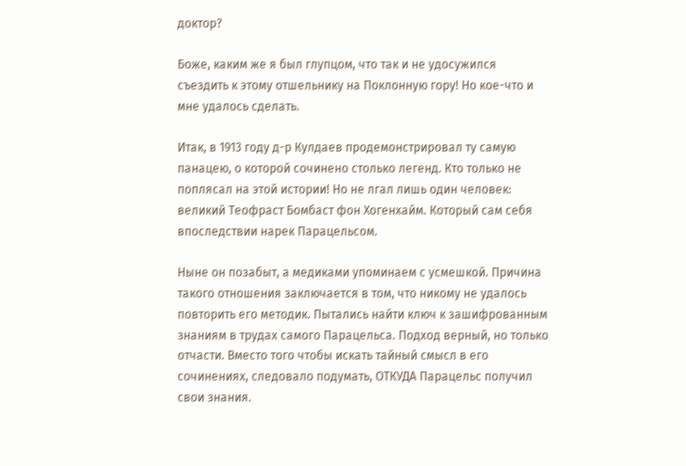доктор?

Боже, каким же я был глупцом, что так и не удосужился съездить к этому отшельнику на Поклонную гору! Но кое-что и мне удалось сделать.

Итак, в 1913 году д-р Кулдаев продемонстрировал ту самую панацею, о которой сочинено столько легенд. Кто только не поплясал на этой истории! Но не лгал лишь один человек: великий Теофраст Бомбаст фон Хогенхайм. Который сам себя впоследствии нарек Парацельсом.

Ныне он позабыт, а медиками упоминаем с усмешкой. Причина такого отношения заключается в том, что никому не удалось повторить его методик. Пытались найти ключ к зашифрованным знаниям в трудах самого Парацельса. Подход верный, но только отчасти. Вместо того чтобы искать тайный смысл в его сочинениях, следовало подумать, ОТКУДА Парацельс получил свои знания.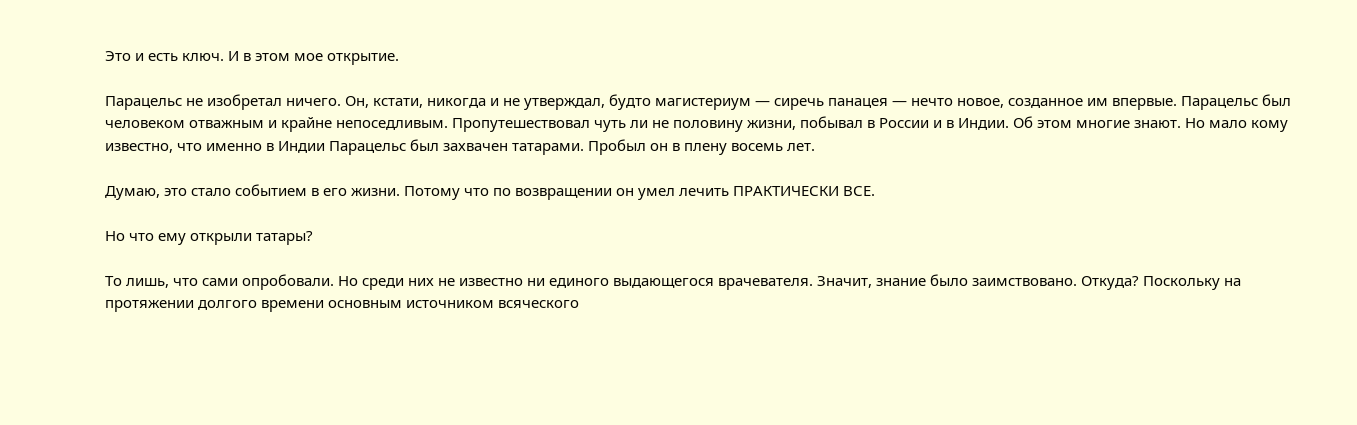Это и есть ключ. И в этом мое открытие.

Парацельс не изобретал ничего. Он, кстати, никогда и не утверждал, будто магистериум — сиречь панацея — нечто новое, созданное им впервые. Парацельс был человеком отважным и крайне непоседливым. Пропутешествовал чуть ли не половину жизни, побывал в России и в Индии. Об этом многие знают. Но мало кому известно, что именно в Индии Парацельс был захвачен татарами. Пробыл он в плену восемь лет.

Думаю, это стало событием в его жизни. Потому что по возвращении он умел лечить ПРАКТИЧЕСКИ ВСЕ.

Но что ему открыли татары?

То лишь, что сами опробовали. Но среди них не известно ни единого выдающегося врачевателя. Значит, знание было заимствовано. Откуда? Поскольку на протяжении долгого времени основным источником всяческого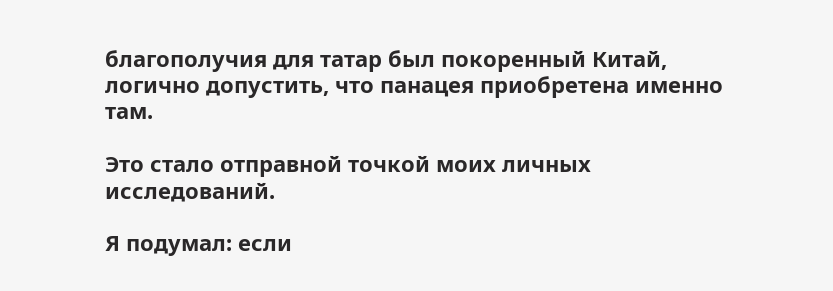благополучия для татар был покоренный Китай, логично допустить, что панацея приобретена именно там.

Это стало отправной точкой моих личных исследований.

Я подумал: если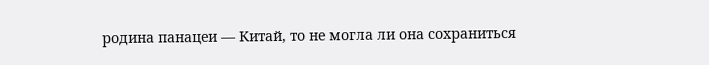родина панацеи — Китай, то не могла ли она сохраниться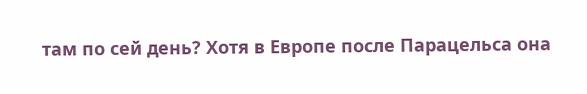там по сей день? Хотя в Европе после Парацельса она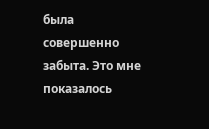была совершенно забыта. Это мне показалось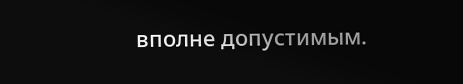вполне допустимым.